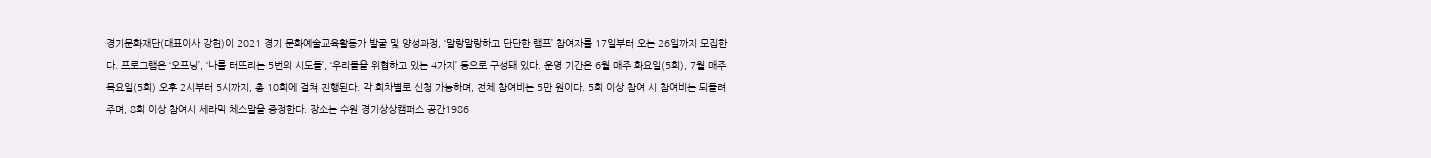경기문화재단(대표이사 강헌)이 2021 경기 문화예술교육활동가 발굴 및 양성과정, ‘말랑말랑하고 단단한 램프’ 참여자를 17일부터 오는 26일까지 모집한다. 프로그램은 ‘오프닝’, ‘나를 터뜨리는 5번의 시도들’, ‘우리들을 위협하고 있는 4가지’ 등으로 구성돼 있다. 운영 기간은 6월 매주 화요일(5회), 7월 매주 목요일(5회) 오후 2시부터 5시까지, 총 10회에 걸쳐 진행된다. 각 회차별로 신청 가능하며, 전체 참여비는 5만 원이다. 5회 이상 참여 시 참여비는 되돌려주며, 8회 이상 참여시 세라믹 체스말을 증정한다. 장소는 수원 경기상상캠퍼스 공간1986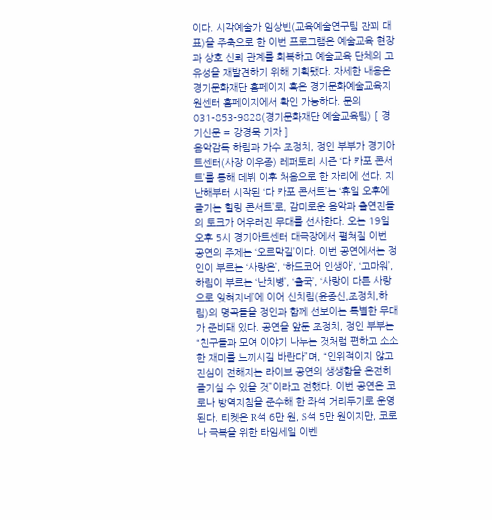이다. 시각예술가 임상빈(교육예술연구팀 잔꾀 대표)을 주축으로 한 이번 프로그램은 예술교육 현장과 상호 신뢰 관계를 회복하고 예술교육 단체의 고유성을 재발견하기 위해 기획됐다. 자세한 내용은 경기문화재단 홈페이지 혹은 경기문화예술교육지원센터 홈페이지에서 확인 가능하다. 문의 031-853-9828(경기문화재단 예술교육팀) [ 경기신문 = 강경묵 기자 ]
음악감독 하림과 가수 조정치, 정인 부부가 경기아트센터(사장 이우종) 레퍼토리 시즌 ‘다 카포 콘서트’를 통해 데뷔 이후 처음으로 한 자리에 선다. 지난해부터 시작된 ‘다 카포 콘서트’는 ‘휴일 오후에 즐기는 힐링 콘서트’로, 감미로운 음악과 출연진들의 토크가 어우러진 무대를 선사한다. 오는 19일 오후 5시 경기아트센터 대극장에서 펼쳐질 이번 공연의 주제는 ‘오르막길’이다. 이번 공연에서는 정인이 부르는 ‘사랑은’, ‘하드코어 인생아’, ‘고마워’, 하림이 부르는 ‘난치병’, ‘출국’, ‘사랑이 다른 사랑으로 잊혀지네’에 이어 신치림(윤종신,조정치,하림)의 명곡들을 정인과 함께 선보이는 특별한 무대가 준비돼 있다. 공연을 앞둔 조정치, 정인 부부는 “친구들과 모여 이야기 나누는 것처럼 편하고 소소한 재미를 느끼시길 바란다”며, “인위적이지 않고 진심이 전해지는 라이브 공연의 생생함을 온전히 즐기실 수 있을 것”이라고 전했다. 이번 공연은 코로나 방역지침을 준수해 한 좌석 거리두기로 운영된다. 티켓은 R석 6만 원, S석 5만 원이지만, 코로나 극복을 위한 타임세일 이벤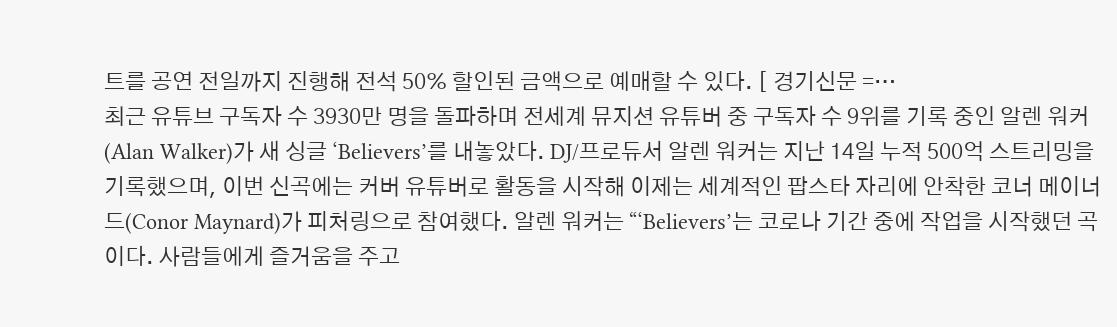트를 공연 전일까지 진행해 전석 50% 할인된 금액으로 예매할 수 있다. [ 경기신문 =…
최근 유튜브 구독자 수 3930만 명을 돌파하며 전세계 뮤지션 유튜버 중 구독자 수 9위를 기록 중인 알렌 워커(Alan Walker)가 새 싱글 ‘Believers’를 내놓았다. DJ/프로듀서 알렌 워커는 지난 14일 누적 500억 스트리밍을 기록했으며, 이번 신곡에는 커버 유튜버로 활동을 시작해 이제는 세계적인 팝스타 자리에 안착한 코너 메이너드(Conor Maynard)가 피처링으로 참여했다. 알렌 워커는 “‘Believers’는 코로나 기간 중에 작업을 시작했던 곡이다. 사람들에게 즐거움을 주고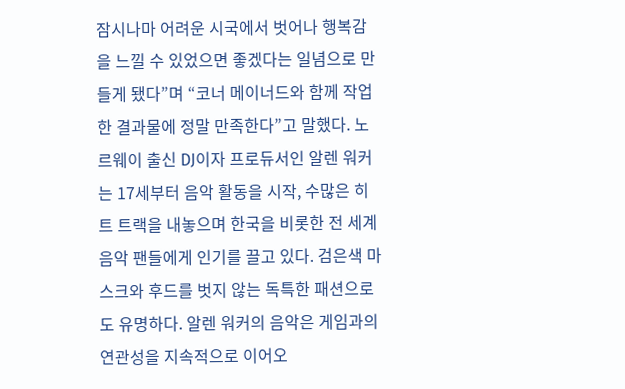잠시나마 어려운 시국에서 벗어나 행복감을 느낄 수 있었으면 좋겠다는 일념으로 만들게 됐다”며 “코너 메이너드와 함께 작업한 결과물에 정말 만족한다”고 말했다. 노르웨이 출신 DJ이자 프로듀서인 알렌 워커는 17세부터 음악 활동을 시작, 수많은 히트 트랙을 내놓으며 한국을 비롯한 전 세계 음악 팬들에게 인기를 끌고 있다. 검은색 마스크와 후드를 벗지 않는 독특한 패션으로도 유명하다. 알렌 워커의 음악은 게임과의 연관성을 지속적으로 이어오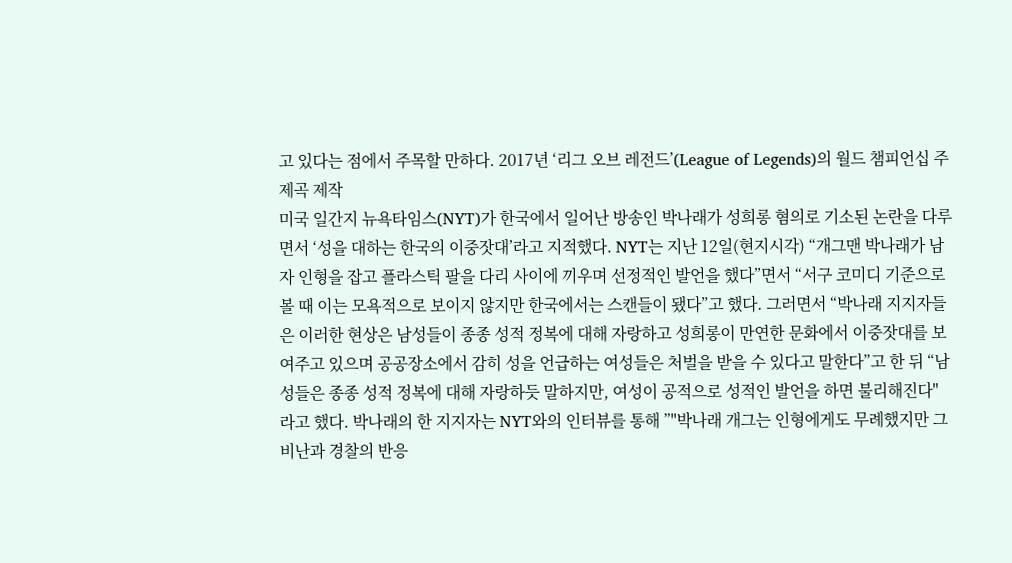고 있다는 점에서 주목할 만하다. 2017년 ‘리그 오브 레전드’(League of Legends)의 월드 챔피언십 주제곡 제작
미국 일간지 뉴욕타임스(NYT)가 한국에서 일어난 방송인 박나래가 성희롱 혐의로 기소된 논란을 다루면서 ‘성을 대하는 한국의 이중잣대’라고 지적했다. NYT는 지난 12일(현지시각) “개그맨 박나래가 남자 인형을 잡고 플라스틱 팔을 다리 사이에 끼우며 선정적인 발언을 했다”면서 “서구 코미디 기준으로 볼 때 이는 모욕적으로 보이지 않지만 한국에서는 스캔들이 됐다”고 했다. 그러면서 “박나래 지지자들은 이러한 현상은 남성들이 종종 성적 정복에 대해 자랑하고 성희롱이 만연한 문화에서 이중잣대를 보여주고 있으며 공공장소에서 감히 성을 언급하는 여성들은 처벌을 받을 수 있다고 말한다”고 한 뒤 “남성들은 종종 성적 정복에 대해 자랑하듯 말하지만, 여성이 공적으로 성적인 발언을 하면 불리해진다"라고 했다. 박나래의 한 지지자는 NYT와의 인터뷰를 통해 ”"박나래 개그는 인형에게도 무례했지만 그 비난과 경찰의 반응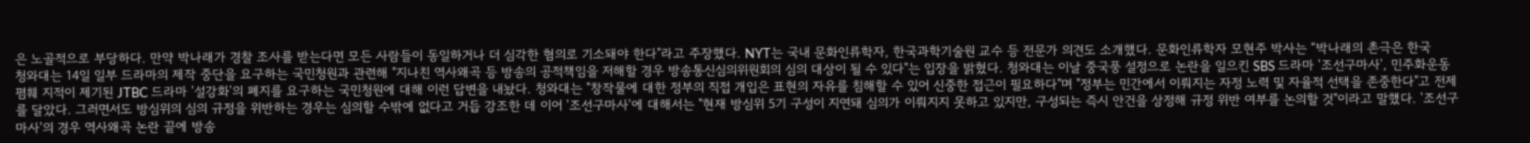은 노골적으로 부당하다. 만약 박나래가 경찰 조사를 받는다면 모든 사람들이 동일하거나 더 심각한 혐의로 기소돼야 한다"라고 주장했다. NYT는 국내 문화인류학자, 한국과학기술원 교수 등 전문가 의견도 소개했다. 문화인류학자 모현주 박사는 “박나래의 촌극은 한국
청와대는 14일 일부 드라마의 제작 중단을 요구하는 국민청원과 관련해 "지나친 역사왜곡 등 방송의 공적책임을 저해할 경우 방송통신심의위원회의 심의 대상이 될 수 있다"는 입장을 밝혔다. 청와대는 이날 중국풍 설정으로 논란을 일으킨 SBS 드라마 '조선구마사', 민주화운동 폄훼 지적이 제기된 JTBC 드라마 '설강화'의 폐지를 요구하는 국민청원에 대해 이런 답변을 내놨다. 청와대는 "창작물에 대한 정부의 직접 개입은 표현의 자유를 침해할 수 있어 신중한 접근이 필요하다"며 "정부는 민간에서 이뤄지는 자정 노력 및 자율적 선택을 존중한다"고 전제를 달았다. 그러면서도 방심위의 심의 규정을 위반하는 경우는 심의할 수밖에 없다고 거듭 강조한 데 이어 '조선구마사'에 대해서는 "현재 방심위 5기 구성이 지연돼 심의가 이뤄지지 못하고 있지만, 구성되는 즉시 안건을 상정해 규정 위반 여부를 논의할 것"이라고 말했다. '조선구마사'의 경우 역사왜곡 논란 끝에 방송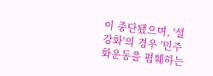이 중단됐으며, '설강화'의 경우 '민주화운동을 폄훼하는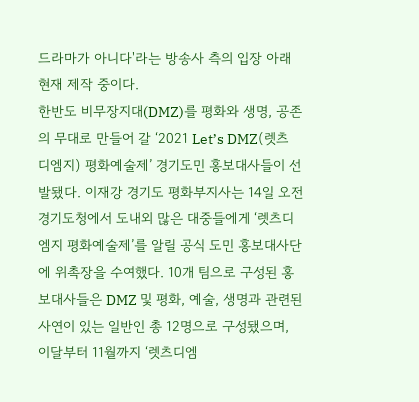드라마가 아니다'라는 방송사 측의 입장 아래 현재 제작 중이다.
한반도 비무장지대(DMZ)를 평화와 생명, 공존의 무대로 만들어 갈 ‘2021 Let’s DMZ(렛츠 디엠지) 평화예술제’ 경기도민 홍보대사들이 선발됐다. 이재강 경기도 평화부지사는 14일 오전 경기도청에서 도내외 많은 대중들에게 ‘렛츠디엠지 평화예술제’를 알릴 공식 도민 홍보대사단에 위촉장을 수여했다. 10개 팀으로 구성된 홍보대사들은 DMZ 및 평화, 예술, 생명과 관련된 사연이 있는 일반인 총 12명으로 구성됐으며, 이달부터 11월까지 ‘렛츠디엠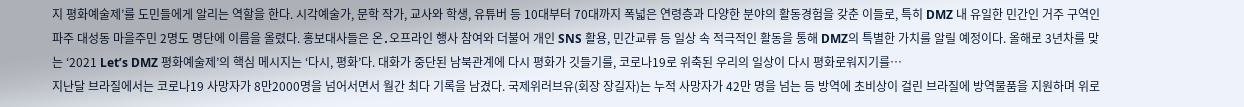지 평화예술제’를 도민들에게 알리는 역할을 한다. 시각예술가, 문학 작가, 교사와 학생, 유튜버 등 10대부터 70대까지 폭넓은 연령층과 다양한 분야의 활동경험을 갖춘 이들로, 특히 DMZ 내 유일한 민간인 거주 구역인 파주 대성동 마을주민 2명도 명단에 이름을 올렸다. 홍보대사들은 온․오프라인 행사 참여와 더불어 개인 SNS 활용, 민간교류 등 일상 속 적극적인 활동을 통해 DMZ의 특별한 가치를 알릴 예정이다. 올해로 3년차를 맞는 ‘2021 Let’s DMZ 평화예술제’의 핵심 메시지는 ‘다시, 평화’다. 대화가 중단된 남북관계에 다시 평화가 깃들기를, 코로나19로 위축된 우리의 일상이 다시 평화로워지기를…
지난달 브라질에서는 코로나19 사망자가 8만2000명을 넘어서면서 월간 최다 기록을 남겼다. 국제위러브유(회장 장길자)는 누적 사망자가 42만 명을 넘는 등 방역에 초비상이 걸린 브라질에 방역물품을 지원하며 위로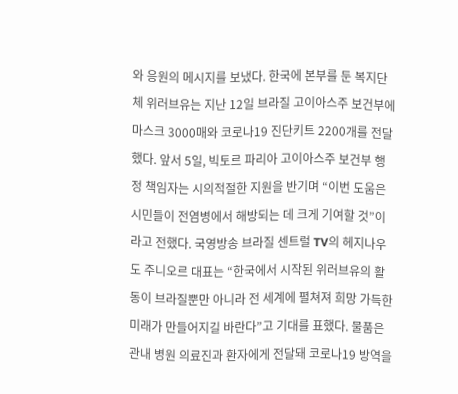와 응원의 메시지를 보냈다. 한국에 본부를 둔 복지단체 위러브유는 지난 12일 브라질 고이아스주 보건부에 마스크 3000매와 코로나19 진단키트 2200개를 전달했다. 앞서 5일, 빅토르 파리아 고이아스주 보건부 행정 책임자는 시의적절한 지원을 반기며 “이번 도움은 시민들이 전염병에서 해방되는 데 크게 기여할 것”이라고 전했다. 국영방송 브라질 센트럴 TV의 헤지나우도 주니오르 대표는 “한국에서 시작된 위러브유의 활동이 브라질뿐만 아니라 전 세계에 펼쳐져 희망 가득한 미래가 만들어지길 바란다”고 기대를 표했다. 물품은 관내 병원 의료진과 환자에게 전달돼 코로나19 방역을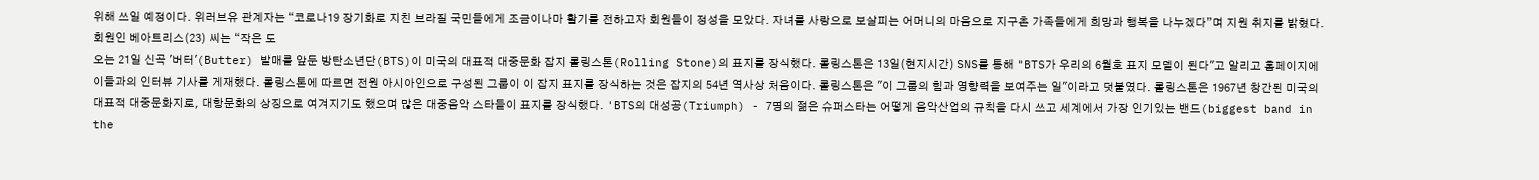위해 쓰일 예정이다. 위러브유 관계자는 “코로나19 장기화로 지친 브라질 국민들에게 조금이나마 활기를 전하고자 회원들이 정성을 모았다. 자녀를 사랑으로 보살피는 어머니의 마음으로 지구촌 가족들에게 희망과 행복을 나누겠다”며 지원 취지를 밝혔다. 회원인 베아트리스(23) 씨는 “작은 도
오는 21일 신곡 '버터'(Butter) 발매를 앞둔 방탄소년단(BTS)이 미국의 대표적 대중문화 잡지 롤링스톤(Rolling Stone)의 표지를 장식했다. 롤링스톤은 13일(현지시간) SNS를 통해 "BTS가 우리의 6월호 표지 모델이 된다"고 알리고 홈페이지에 이들과의 인터뷰 기사를 게재했다. 롤링스톤에 따르면 전원 아시아인으로 구성된 그룹이 이 잡지 표지를 장식하는 것은 잡지의 54년 역사상 처음이다. 롤링스톤은 "이 그룹의 힘과 영향력을 보여주는 일"이라고 덧붙였다. 롤링스톤은 1967년 창간된 미국의 대표적 대중문화지로, 대항문화의 상징으로 여겨지기도 했으며 많은 대중음악 스타들이 표지를 장식했다. 'BTS의 대성공(Triumph) - 7명의 젊은 슈퍼스타는 어떻게 음악산업의 규칙을 다시 쓰고 세계에서 가장 인기있는 밴드(biggest band in the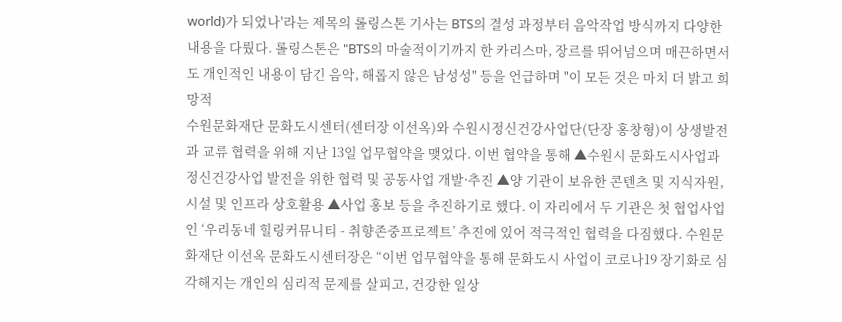world)가 되었나'라는 제목의 롤링스톤 기사는 BTS의 결성 과정부터 음악작업 방식까지 다양한 내용을 다뤘다. 롤링스톤은 "BTS의 마술적이기까지 한 카리스마, 장르를 뛰어넘으며 매끈하면서도 개인적인 내용이 담긴 음악, 해롭지 않은 남성성" 등을 언급하며 "이 모든 것은 마치 더 밝고 희망적
수원문화재단 문화도시센터(센터장 이선옥)와 수원시정신건강사업단(단장 홍창형)이 상생발전과 교류 협력을 위해 지난 13일 업무협약을 맺었다. 이번 협약을 통해 ▲수원시 문화도시사업과 정신건강사업 발전을 위한 협력 및 공동사업 개발·추진 ▲양 기관이 보유한 콘텐츠 및 지식자원, 시설 및 인프라 상호활용 ▲사업 홍보 등을 추진하기로 했다. 이 자리에서 두 기관은 첫 협업사업인 ‘우리동네 힐링커뮤니티 - 취향존중프로젝트’ 추진에 있어 적극적인 협력을 다짐했다. 수원문화재단 이선옥 문화도시센터장은 “이번 업무협약을 통해 문화도시 사업이 코로나19 장기화로 심각해지는 개인의 심리적 문제를 살피고, 건강한 일상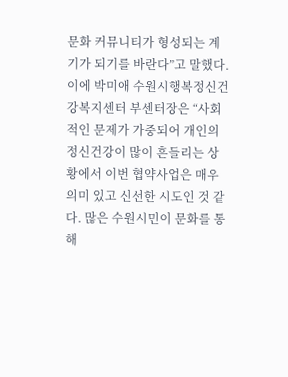문화 커뮤니티가 형성되는 계기가 되기를 바란다”고 말했다. 이에 박미애 수원시행복정신건강복지센터 부센터장은 “사회적인 문제가 가중되어 개인의 정신건강이 많이 흔들리는 상황에서 이번 협약사업은 매우 의미 있고 신선한 시도인 것 같다. 많은 수원시민이 문화를 통해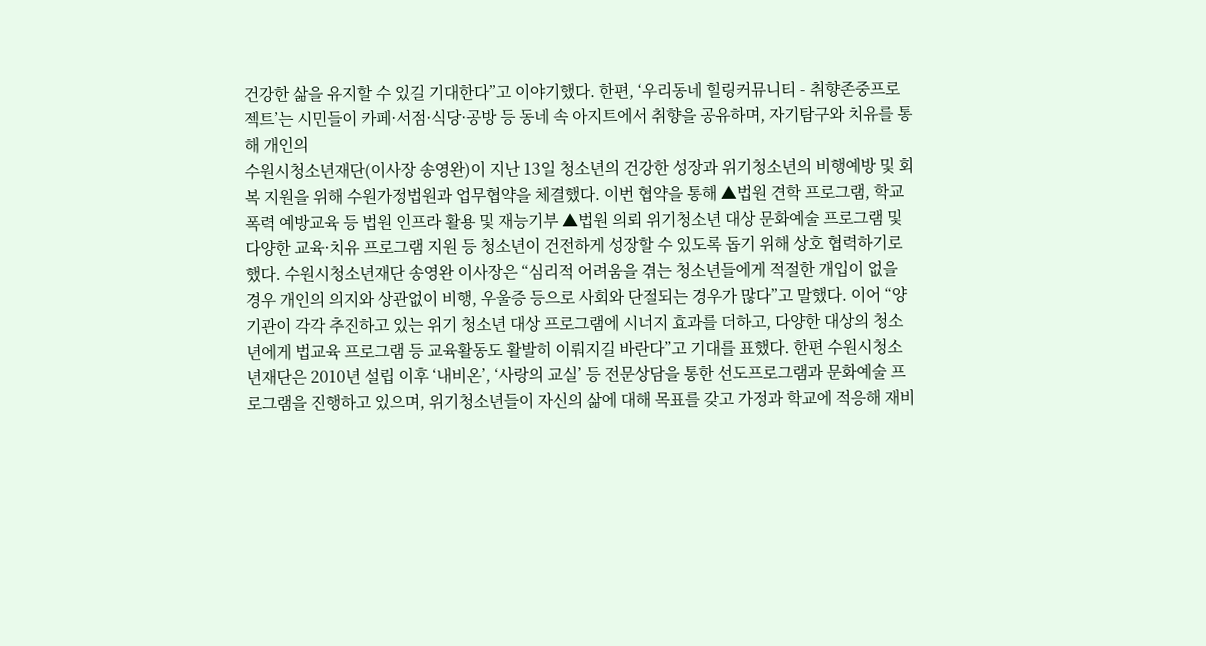건강한 삶을 유지할 수 있길 기대한다”고 이야기했다. 한편, ‘우리동네 힐링커뮤니티 - 취향존중프로젝트’는 시민들이 카페·서점·식당·공방 등 동네 속 아지트에서 취향을 공유하며, 자기탐구와 치유를 통해 개인의
수원시청소년재단(이사장 송영완)이 지난 13일 청소년의 건강한 성장과 위기청소년의 비행예방 및 회복 지원을 위해 수원가정법원과 업무협약을 체결했다. 이번 협약을 통해 ▲법원 견학 프로그램, 학교폭력 예방교육 등 법원 인프라 활용 및 재능기부 ▲법원 의뢰 위기청소년 대상 문화예술 프로그램 및 다양한 교육·치유 프로그램 지원 등 청소년이 건전하게 성장할 수 있도록 돕기 위해 상호 협력하기로 했다. 수원시청소년재단 송영완 이사장은 “심리적 어려움을 겪는 청소년들에게 적절한 개입이 없을 경우 개인의 의지와 상관없이 비행, 우울증 등으로 사회와 단절되는 경우가 많다”고 말했다. 이어 “양 기관이 각각 추진하고 있는 위기 청소년 대상 프로그램에 시너지 효과를 더하고, 다양한 대상의 청소년에게 법교육 프로그램 등 교육활동도 활발히 이뤄지길 바란다”고 기대를 표했다. 한편 수원시청소년재단은 2010년 설립 이후 ‘내비온’, ‘사랑의 교실’ 등 전문상담을 통한 선도프로그램과 문화예술 프로그램을 진행하고 있으며, 위기청소년들이 자신의 삶에 대해 목표를 갖고 가정과 학교에 적응해 재비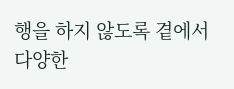행을 하지 않도록 곁에서 다양한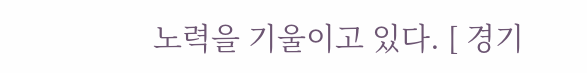노력을 기울이고 있다. [ 경기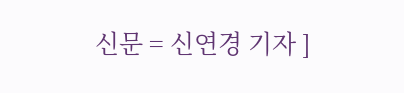신문 = 신연경 기자 ]